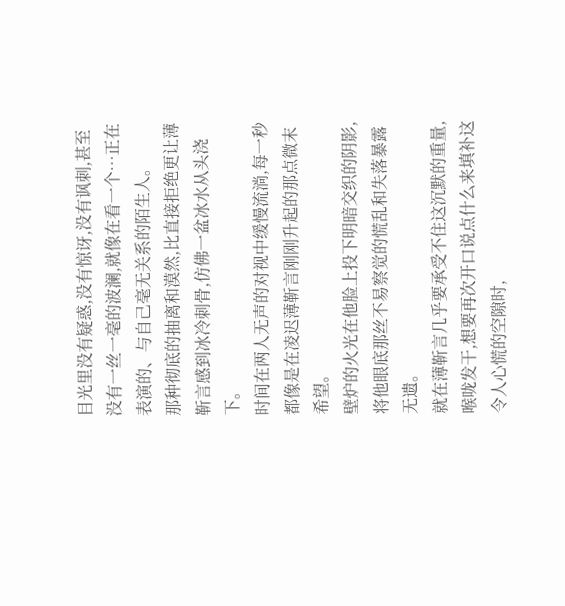目光里没有疑惑,没有惊讶,没有讽刺,甚至没有一丝一毫的波澜,就像在看一个…正在表演的、与自己毫无关系的陌生人。
那种彻底的抽离和漠然,比直接拒绝更让薄靳言感到冰冷刺骨,仿佛一盆冰水从头浇下。
时间在两人无声的对视中缓慢流淌,每一秒都像是在凌迟薄靳言刚刚升起的那点微末希望。
壁炉的火光在他脸上投下明暗交织的阴影,将他眼底那丝不易察觉的慌乱和失落暴露无遗。
就在薄靳言几乎要承受不住这沉默的重量,喉咙发干,想要再次开口说点什么来填补这令人心慌的空隙时,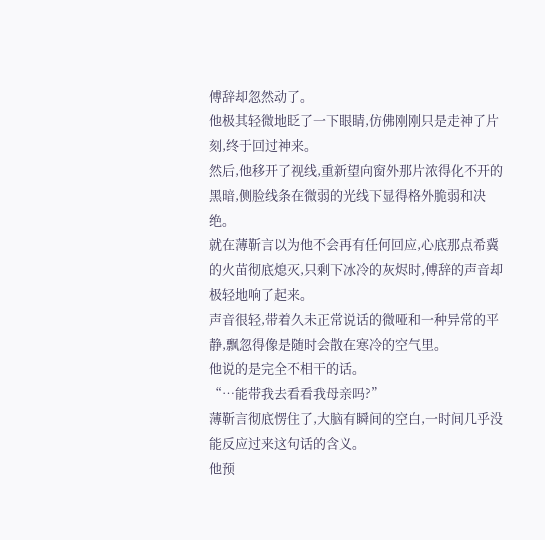傅辞却忽然动了。
他极其轻微地眨了一下眼睛,仿佛刚刚只是走神了片刻,终于回过神来。
然后,他移开了视线,重新望向窗外那片浓得化不开的黑暗,侧脸线条在微弱的光线下显得格外脆弱和决绝。
就在薄靳言以为他不会再有任何回应,心底那点希冀的火苗彻底熄灭,只剩下冰冷的灰烬时,傅辞的声音却极轻地响了起来。
声音很轻,带着久未正常说话的微哑和一种异常的平静,飘忽得像是随时会散在寒冷的空气里。
他说的是完全不相干的话。
“…能带我去看看我母亲吗?”
薄靳言彻底愣住了,大脑有瞬间的空白,一时间几乎没能反应过来这句话的含义。
他预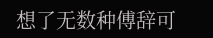想了无数种傅辞可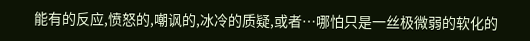能有的反应,愤怒的,嘲讽的,冰冷的质疑,或者…哪怕只是一丝极微弱的软化的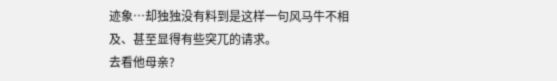迹象…却独独没有料到是这样一句风马牛不相及、甚至显得有些突兀的请求。
去看他母亲?